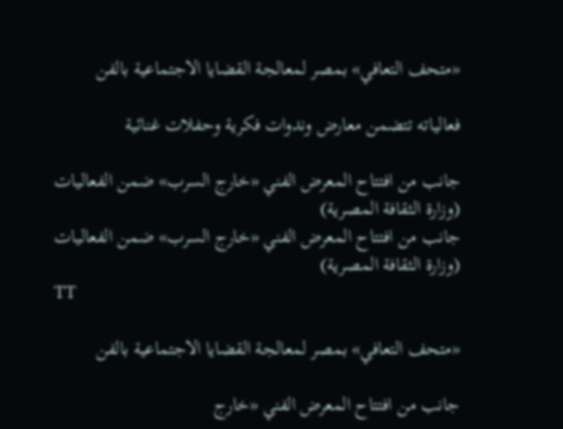«متحف التعافي» بمصر لمعالجة القضايا الاجتماعية بالفن

فعالياته تتضمن معارض وندوات فكرية وحفلات غنائية

جانب من افتتاح المعرض الفني «خارج السرب» ضمن الفعاليات (وزارة الثقافة المصرية)
جانب من افتتاح المعرض الفني «خارج السرب» ضمن الفعاليات (وزارة الثقافة المصرية)
TT

«متحف التعافي» بمصر لمعالجة القضايا الاجتماعية بالفن

جانب من افتتاح المعرض الفني «خارج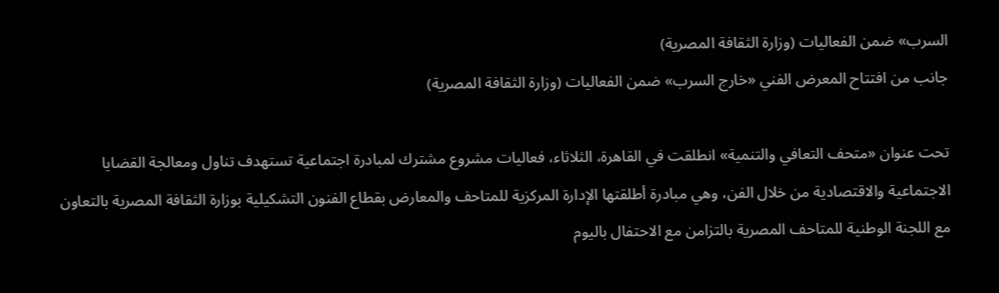السرب» ضمن الفعاليات (وزارة الثقافة المصرية)
جانب من افتتاح المعرض الفني «خارج السرب» ضمن الفعاليات (وزارة الثقافة المصرية)

تحت عنوان «متحف التعافي والتنمية» انطلقت في القاهرة، الثلاثاء، فعاليات مشروع مشترك لمبادرة اجتماعية تستهدف تناول ومعالجة القضايا الاجتماعية والاقتصادية من خلال الفن، وهي مبادرة أطلقتها الإدارة المركزية للمتاحف والمعارض بقطاع الفنون التشكيلية بوزارة الثقافة المصرية بالتعاون مع اللجنة الوطنية للمتاحف المصرية بالتزامن مع الاحتفال باليوم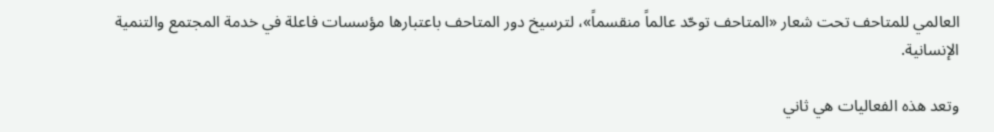العالمي للمتاحف تحت شعار «المتاحف توحّد عالماً منقسماً»، لترسيخ دور المتاحف باعتبارها مؤسسات فاعلة في خدمة المجتمع والتنمية الإنسانية.

وتعد هذه الفعاليات هي ثاني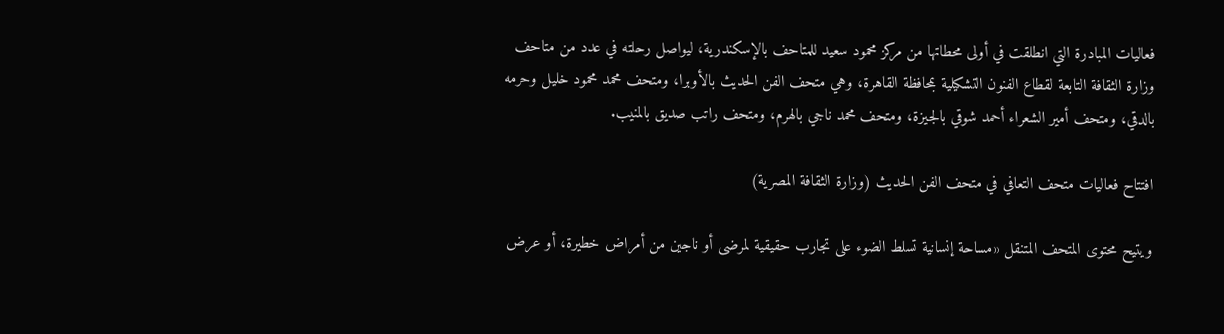فعاليات المبادرة التي انطلقت في أولى محطاتها من مركز محمود سعيد للمتاحف بالإسكندرية، ليواصل رحلته في عدد من متاحف وزارة الثقافة التابعة لقطاع الفنون التشكيلية بمحافظة القاهرة، وهي متحف الفن الحديث بالأوبرا، ومتحف محمد محمود خليل وحرمه بالدقي، ومتحف أمير الشعراء أحمد شوقي بالجيزة، ومتحف محمد ناجي بالهرم، ومتحف راتب صديق بالمنيب.

افتتاح فعاليات متحف التعافي في متحف الفن الحديث (وزارة الثقافة المصرية)

ويتيح محتوى المتحف المتنقل «مساحة إنسانية تسلط الضوء على تجارب حقيقية لمرضى أو ناجين من أمراض خطيرة، أو عرض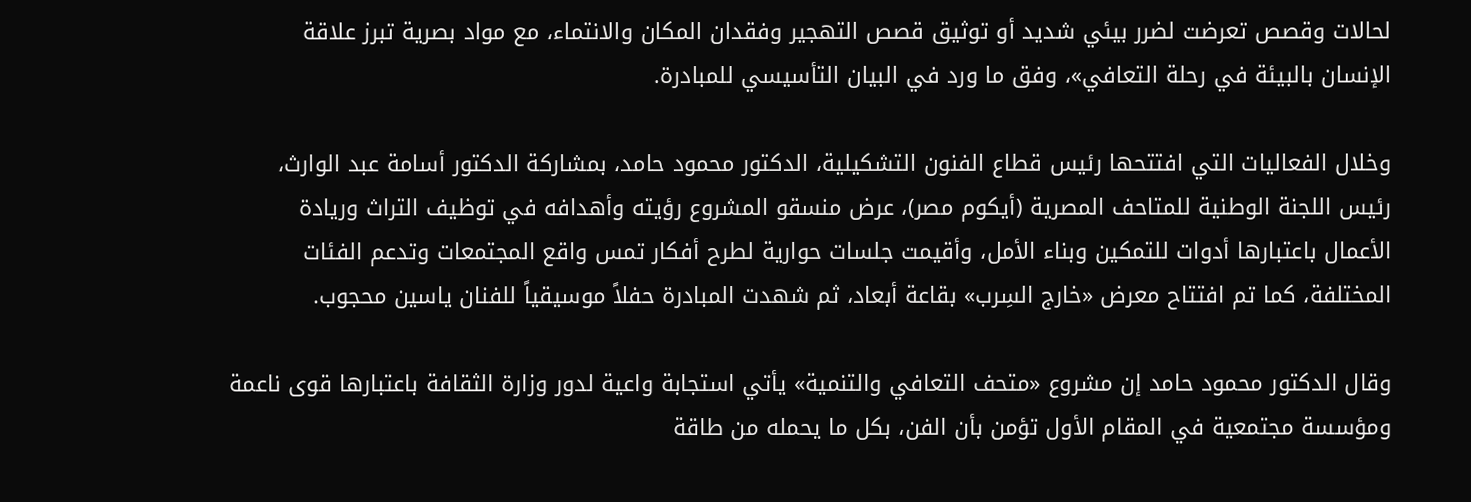لحالات وقصص تعرضت لضرر بيئي شديد أو توثيق قصص التهجير وفقدان المكان والانتماء، مع مواد بصرية تبرز علاقة الإنسان بالبيئة في رحلة التعافي»، وفق ما ورد في البيان التأسيسي للمبادرة.

وخلال الفعاليات التي افتتحها رئيس قطاع الفنون التشكيلية، الدكتور محمود حامد، بمشاركة الدكتور أسامة عبد الوارث، رئيس اللجنة الوطنية للمتاحف المصرية (أيكوم مصر)، عرض منسقو المشروع رؤيته وأهدافه في توظيف التراث وريادة الأعمال باعتبارها أدوات للتمكين وبناء الأمل، وأقيمت جلسات حوارية لطرح أفكار تمس واقع المجتمعات وتدعم الفئات المختلفة، كما تم افتتاح معرض «خارج السِرب» بقاعة أبعاد، ثم شهدت المبادرة حفلاً موسيقياً للفنان ياسين محجوب.

وقال الدكتور محمود حامد إن مشروع «متحف التعافي والتنمية» يأتي استجابة واعية لدور وزارة الثقافة باعتبارها قوى ناعمة ومؤسسة مجتمعية في المقام الأول تؤمن بأن الفن، بكل ما يحمله من طاقة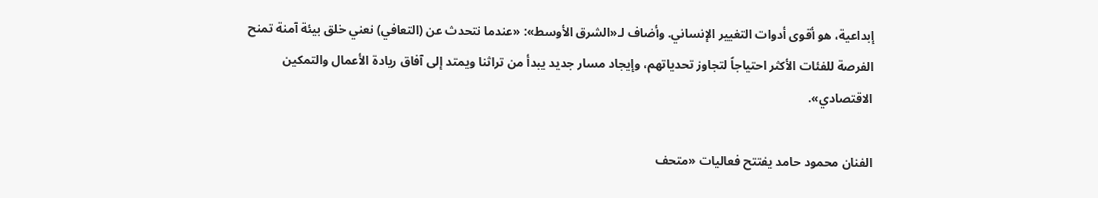إبداعية، هو أقوى أدوات التغيير الإنساني. وأضاف لـ«الشرق الأوسط»: «عندما نتحدث عن (التعافي) نعني خلق بيئة آمنة تمنح الفرصة للفئات الأكثر احتياجاً لتجاوز تحدياتهم، وإيجاد مسار جديد يبدأ من تراثنا ويمتد إلى آفاق ريادة الأعمال والتمكين الاقتصادي».

الفنان محمود حامد يفتتح فعاليات «متحف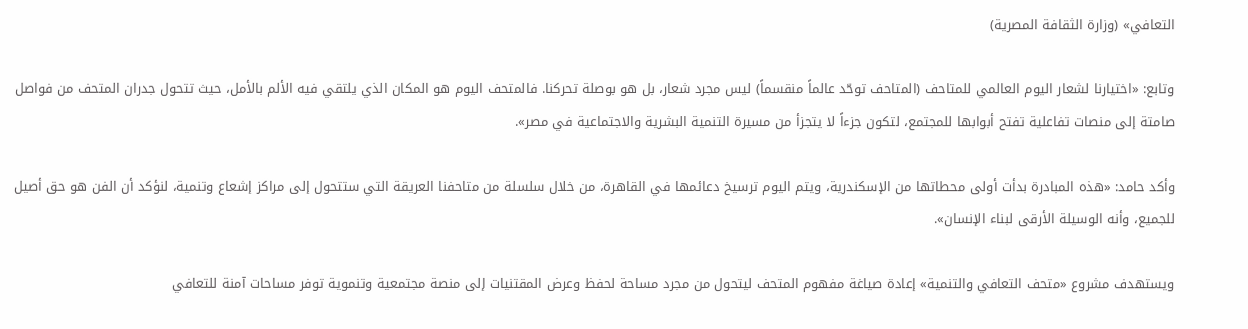التعافي» (وزارة الثقافة المصرية)

وتابع: «اختيارنا لشعار اليوم العالمي للمتاحف (المتاحف توحّد عالماً منقسماً) ليس مجرد شعار، بل هو بوصلة تحركنا. فالمتحف اليوم هو المكان الذي يلتقي فيه الألم بالأمل، حيث تتحول جدران المتحف من فواصل صامتة إلى منصات تفاعلية تفتح أبوابها للمجتمع، لتكون جزءاً لا يتجزأ من مسيرة التنمية البشرية والاجتماعية في مصر».

وأكد حامد: «هذه المبادرة بدأت أولى محطاتها من الإسكندرية، ويتم اليوم ترسيخ دعائمها في القاهرة، من خلال سلسلة من متاحفنا العريقة التي ستتحول إلى مراكز إشعاع وتنمية، لنؤكد أن الفن هو حق أصيل للجميع، وأنه الوسيلة الأرقى لبناء الإنسان».

ويستهدف مشروع «متحف التعافي والتنمية» إعادة صياغة مفهوم المتحف ليتحول من مجرد مساحة لحفظ وعرض المقتنيات إلى منصة مجتمعية وتنموية توفر مساحات آمنة للتعافي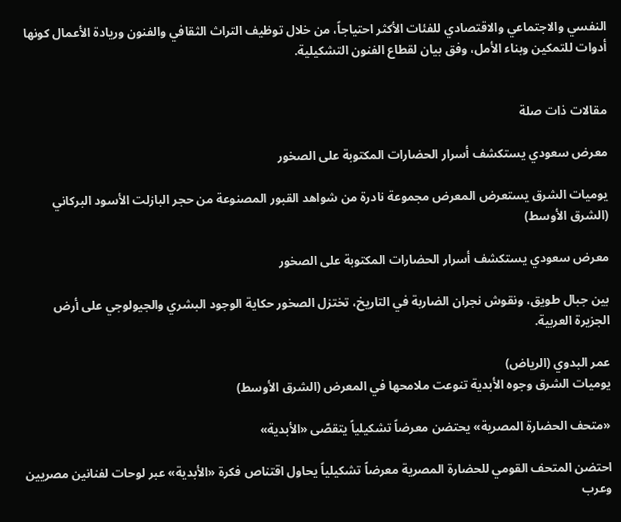النفسي والاجتماعي والاقتصادي للفئات الأكثر احتياجاً، من خلال توظيف التراث الثقافي والفنون وريادة الأعمال كونها أدوات للتمكين وبناء الأمل، وفق بيان لقطاع الفنون التشكيلية.


مقالات ذات صلة

معرض سعودي يستكشف أسرار الحضارات المكتوبة على الصخور

يوميات الشرق يستعرض المعرض مجموعة نادرة من شواهد القبور المصنوعة من حجر البازلت الأسود البركاني (الشرق الأوسط)

معرض سعودي يستكشف أسرار الحضارات المكتوبة على الصخور

بين جبال طويق، ونقوش نجران الضاربة في التاريخ، تختزل الصخور حكاية الوجود البشري والجيولوجي على أرض الجزيرة العربية.

عمر البدوي (الرياض)
يوميات الشرق وجوه الأبدية تنوعت ملامحها في المعرض (الشرق الأوسط)

«متحف الحضارة المصرية» يحتضن معرضاً تشكيلياً يتقصّى «الأبدية»

احتضن المتحف القومي للحضارة المصرية معرضاً تشكيلياً يحاول اقتناص فكرة «الأبدية» عبر لوحات لفنانين مصريين وعرب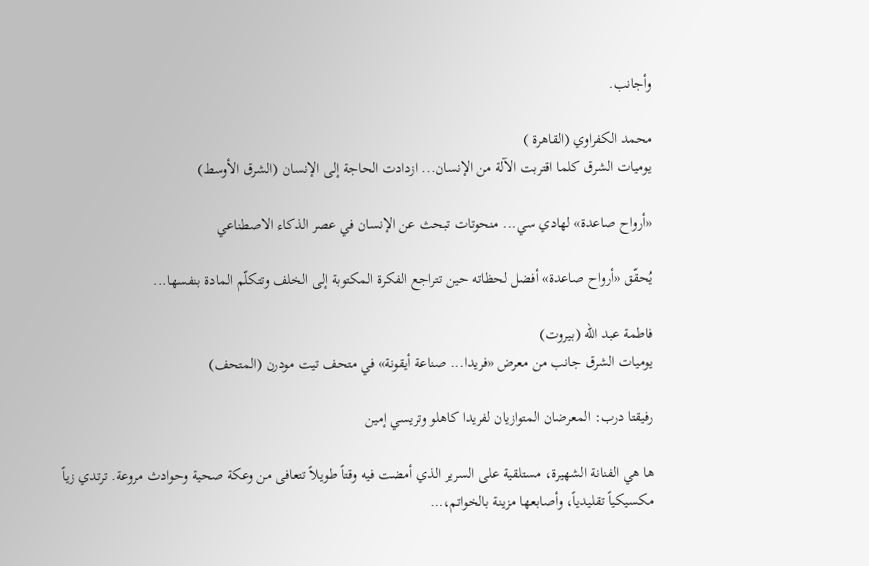وأجانب.

محمد الكفراوي (القاهرة )
يوميات الشرق كلما اقتربت الآلة من الإنسان... ازدادت الحاجة إلى الإنسان (الشرق الأوسط)

«أرواح صاعدة» لهادي سي... منحوتات تبحث عن الإنسان في عصر الذكاء الاصطناعي

يُحقّق «أرواح صاعدة» أفضل لحظاته حين تتراجع الفكرة المكتوبة إلى الخلف وتتكلّم المادة بنفسها...

فاطمة عبد الله (بيروت)
يوميات الشرق جانب من معرض «فريدا... صناعة أيقونة» في متحف تيت مودرن (المتحف)

رفيقتا درب: المعرضان المتوازيان لفريدا كاهلو وتريسي إمين

ها هي الفنانة الشهيرة، مستلقية على السرير الذي أمضت فيه وقتاً طويلاً تتعافى من وعكة صحية وحوادث مروعة. ترتدي زياً مكسيكياً تقليدياً، وأصابعها مزينة بالخواتم،…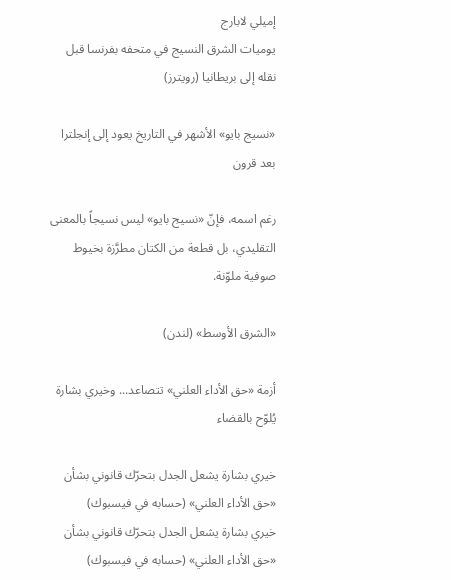إميلي لابارج
يوميات الشرق النسيج في متحفه بفرنسا قبل نقله إلى بريطانيا (رويترز)

«نسيج بايو» الأشهر في التاريخ يعود إلى إنجلترا بعد قرون

رغم اسمه، فإنّ «نسيج بايو» ليس نسيجاً بالمعنى التقليدي، بل قطعة من الكتان مطرَّزة بخيوط صوفية ملوّنة.

«الشرق الأوسط» (لندن)

أزمة «حق الأداء العلني» تتصاعد... وخيري بشارة يُلوّح بالقضاء

خيري بشارة يشعل الجدل بتحرّك قانوني بشأن «حق الأداء العلني» (حسابه في فيسبوك)
خيري بشارة يشعل الجدل بتحرّك قانوني بشأن «حق الأداء العلني» (حسابه في فيسبوك)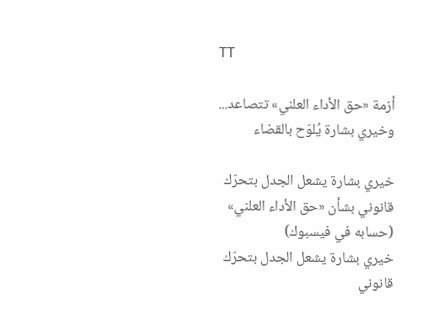TT

أزمة «حق الأداء العلني» تتصاعد... وخيري بشارة يُلوّح بالقضاء

خيري بشارة يشعل الجدل بتحرّك قانوني بشأن «حق الأداء العلني» (حسابه في فيسبوك)
خيري بشارة يشعل الجدل بتحرّك قانوني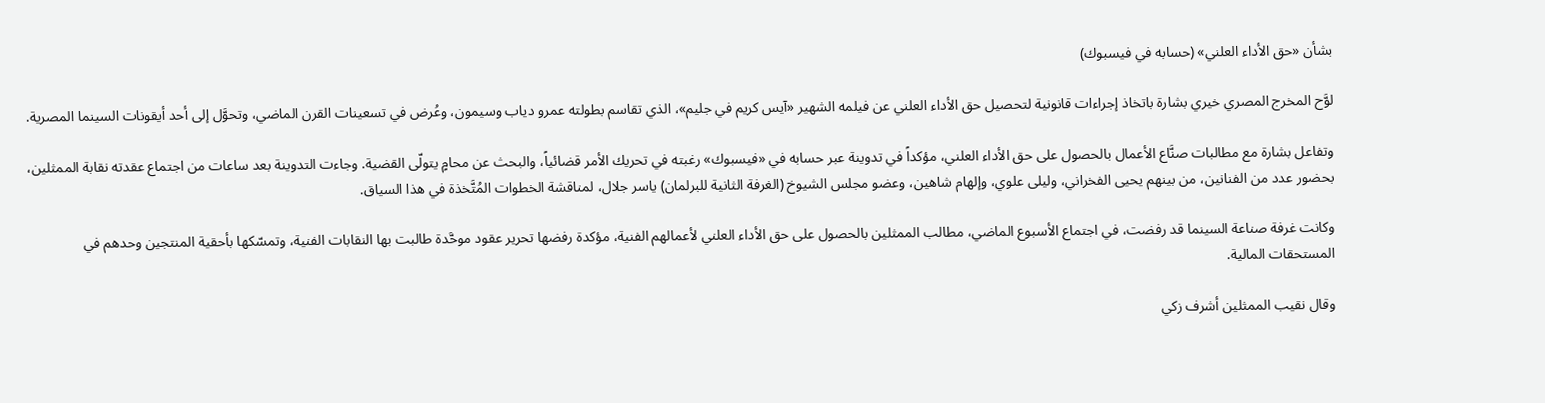بشأن «حق الأداء العلني» (حسابه في فيسبوك)

لوَّح المخرج المصري خيري بشارة باتخاذ إجراءات قانونية لتحصيل حق الأداء العلني عن فيلمه الشهير «آيس كريم في جليم»، الذي تقاسم بطولته عمرو دياب وسيمون، وعُرض في تسعينات القرن الماضي، وتحوَّل إلى أحد أيقونات السينما المصرية.

وتفاعل بشارة مع مطالبات صنَّاع الأعمال بالحصول على حق الأداء العلني، مؤكداً في تدوينة عبر حسابه في «فيسبوك» رغبته في تحريك الأمر قضائياً، والبحث عن محامٍ يتولّى القضية. وجاءت التدوينة بعد ساعات من اجتماع عقدته نقابة الممثلين، بحضور عدد من الفنانين، من بينهم يحيى الفخراني، وليلى علوي، وإلهام شاهين، وعضو مجلس الشيوخ (الغرفة الثانية للبرلمان) ياسر جلال، لمناقشة الخطوات المُتَّخذة في هذا السياق.

وكانت غرفة صناعة السينما قد رفضت، في اجتماع الأسبوع الماضي، مطالب الممثلين بالحصول على حق الأداء العلني لأعمالهم الفنية، مؤكدة رفضها تحرير عقود موحَّدة طالبت بها النقابات الفنية، وتمسّكها بأحقية المنتجين وحدهم في المستحقات المالية.

وقال نقيب الممثلين أشرف زكي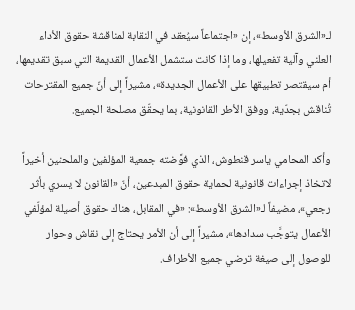لـ«الشرق الأوسط»، إن «اجتماعاً سيُعقد في النقابة لمناقشة حقوق الأداء العلني وآلية تفعيلها، وما إذا كانت ستشمل الأعمال القديمة التي سبق تقديمها، أم سيقتصر تطبيقها على الأعمال الجديدة»، مشيراً إلى أنّ جميع المقترحات تُناقش بجدّية، ووفق الأطر القانونية، بما يحقّق مصلحة الجميع.

وأكد المحامي ياسر قنطوش، الذي فوَّضته جمعية المؤلفين والملحنين أخيراً لاتخاذ إجراءات قانونية لحماية حقوق المبدعين، أنّ «القانون لا يسري بأثر رجعي»، مضيفاً لـ«الشرق الأوسط»: «في المقابل، هناك حقوق أصيلة لمؤلّفي الأعمال يتوجَّب سدادها»، مشيراً إلى أن الأمر يحتاج إلى نقاش وحوار للوصول إلى صيغة ترضي جميع الأطراف.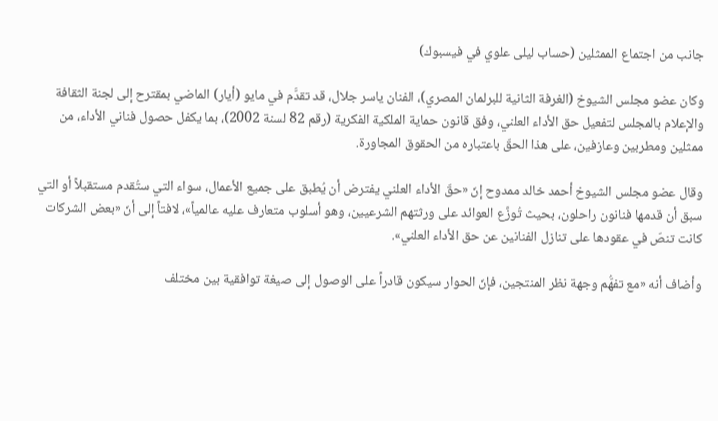جانب من اجتماع الممثلين (حساب ليلى علوي في فيسبوك)

وكان عضو مجلس الشيوخ (الغرفة الثانية للبرلمان المصري)، الفنان ياسر جلال، قد تقدَّم في مايو (أيار) الماضي بمقترح إلى لجنة الثقافة والإعلام بالمجلس لتفعيل حق الأداء العلني، وفق قانون حماية الملكية الفكرية (رقم 82 لسنة 2002)، بما يكفل حصول فناني الأداء، من ممثلين ومطربين وعازفين، على هذا الحقّ باعتباره من الحقوق المجاورة.

وقال عضو مجلس الشيوخ أحمد خالد ممدوح إنّ «حقّ الأداء العلني يفترض أن يُطبق على جميع الأعمال، سواء التي ستُقدم مستقبلاً أو التي سبق أن قدمها فنانون راحلون، بحيث تُوزَّع العوائد على ورثتهم الشرعيين، وهو أسلوب متعارف عليه عالمياً»، لافتاً إلى أنّ «بعض الشركات كانت تنصّ في عقودها على تنازل الفنانين عن حق الأداء العلني».

وأضاف أنه «مع تفهُّم وجهة نظر المنتجين، فإنّ الحوار سيكون قادراً على الوصول إلى صيغة توافقية بين مختلف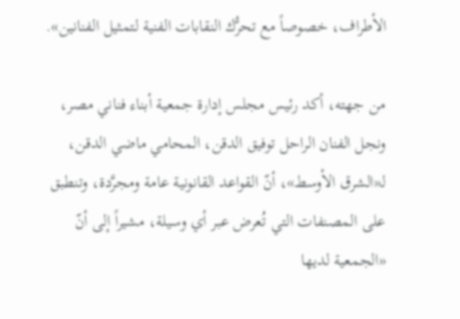الأطراف، خصوصاً مع تحرُّك النقابات الفنية لتمثيل الفنانين».

من جهته، أكد رئيس مجلس إدارة جمعية أبناء فناني مصر، ونجل الفنان الراحل توفيق الدقن، المحامي ماضي الدقن، لـ«الشرق الأوسط»، أنّ القواعد القانونية عامة ومجرَّدة، وتنطبق على المصنفات التي تُعرض عبر أي وسيلة، مشيراً إلى أنّ «الجمعية لديها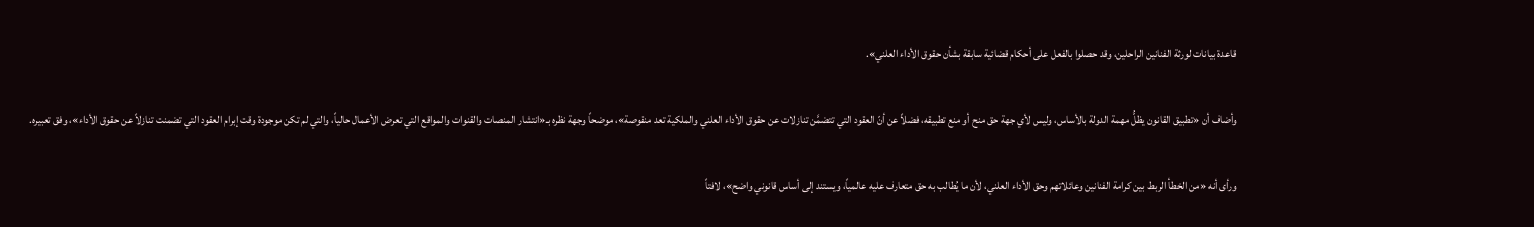قاعدة بيانات لورثة الفنانين الراحلين، وقد حصلوا بالفعل على أحكام قضائية سابقة بشأن حقوق الأداء العلني».

وأضاف أن «تطبيق القانون يظلُّ مهمة الدولة بالأساس، وليس لأي جهة حق منح أو منع تطبيقه، فضلاً عن أنّ العقود التي تتضمَّن تنازلات عن حقوق الأداء العلني والملكية تعد منقوصة»، موضحاً وجهة نظره بـ«انتشار المنصات والقنوات والمواقع التي تعرض الأعمال حالياً، والتي لم تكن موجودة وقت إبرام العقود التي تضمنت تنازلاً عن حقوق الأداء»، وفق تعبيره.

ورأى أنه «من الخطأ الربط بين كرامة الفنانين وعائلاتهم وحق الأداء العلني، لأن ما يُطالب به حق متعارف عليه عالمياً، ويستند إلى أساس قانوني واضح»، لافتاً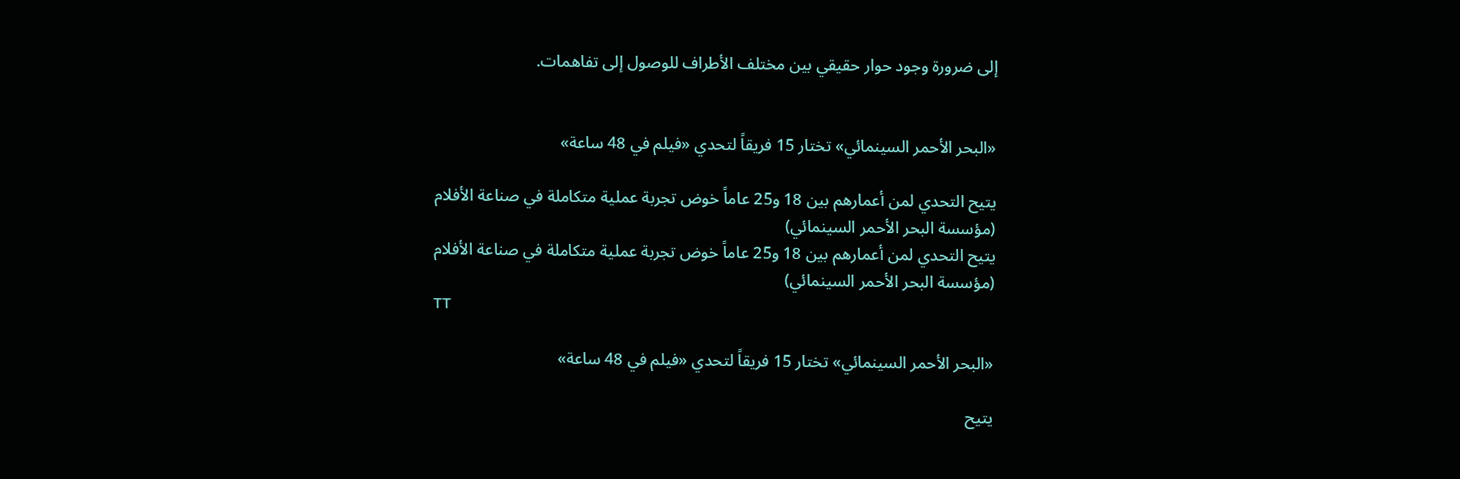إلى ضرورة وجود حوار حقيقي بين مختلف الأطراف للوصول إلى تفاهمات.


«البحر الأحمر السينمائي» تختار 15 فريقاً لتحدي «فيلم في 48 ساعة»

يتيح التحدي لمن أعمارهم بين 18 و25 عاماً خوض تجربة عملية متكاملة في صناعة الأفلام (مؤسسة البحر الأحمر السينمائي)
يتيح التحدي لمن أعمارهم بين 18 و25 عاماً خوض تجربة عملية متكاملة في صناعة الأفلام (مؤسسة البحر الأحمر السينمائي)
TT

«البحر الأحمر السينمائي» تختار 15 فريقاً لتحدي «فيلم في 48 ساعة»

يتيح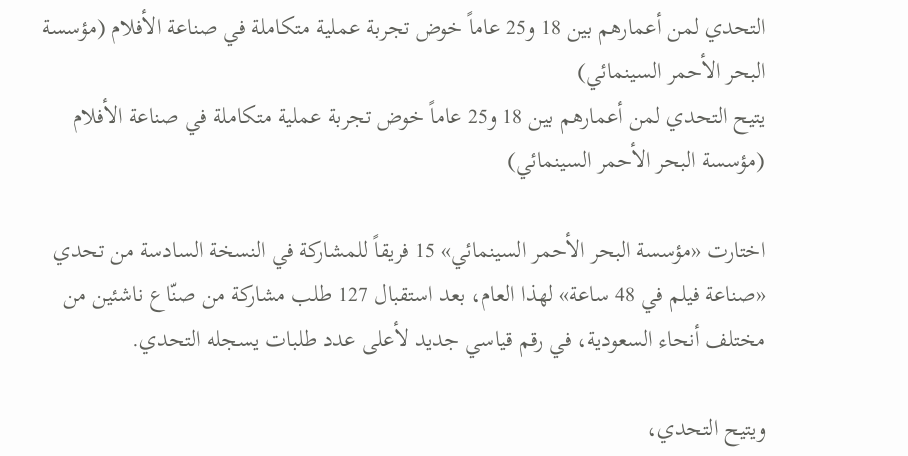التحدي لمن أعمارهم بين 18 و25 عاماً خوض تجربة عملية متكاملة في صناعة الأفلام (مؤسسة البحر الأحمر السينمائي)
يتيح التحدي لمن أعمارهم بين 18 و25 عاماً خوض تجربة عملية متكاملة في صناعة الأفلام (مؤسسة البحر الأحمر السينمائي)

اختارت «مؤسسة البحر الأحمر السينمائي» 15 فريقاً للمشاركة في النسخة السادسة من تحدي «صناعة فيلم في 48 ساعة» لهذا العام، بعد استقبال 127 طلب مشاركة من صنّاع ناشئين من مختلف أنحاء السعودية، في رقم قياسي جديد لأعلى عدد طلبات يسجله التحدي.

ويتيح التحدي،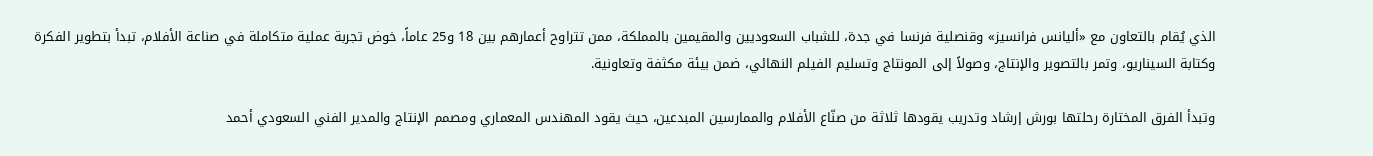الذي يُقام بالتعاون مع «أليانس فرانسيز» وقنصلية فرنسا في جدة، للشباب السعوديين والمقيمين بالمملكة، ممن تتراوح أعمارهم بين 18 و25 عاماً، خوض تجربة عملية متكاملة في صناعة الأفلام، تبدأ بتطوير الفكرة وكتابة السيناريو، وتمر بالتصوير والإنتاج، وصولاً إلى المونتاج وتسليم الفيلم النهائي، ضمن بيئة مكثفة وتعاونية.

وتبدأ الفرق المختارة رحلتها بورش إرشاد وتدريب يقودها ثلاثة من صنّاع الأفلام والممارسين المبدعين، حيث يقود المهندس المعماري ومصمم الإنتاج والمدير الفني السعودي أحمد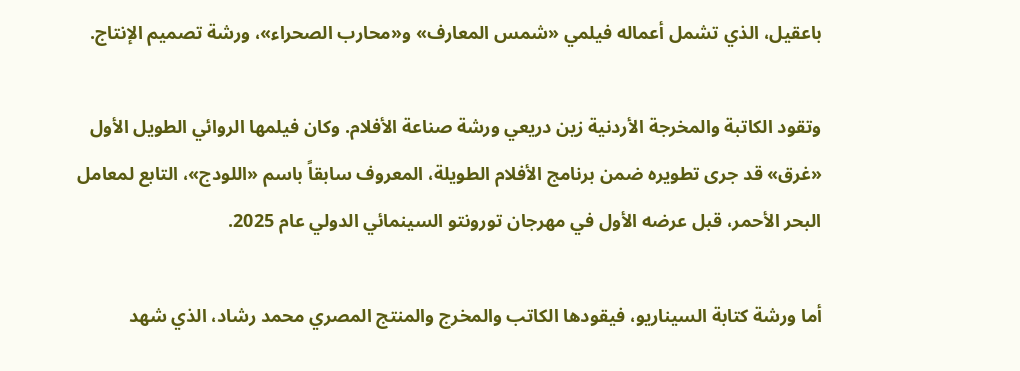باعقيل، الذي تشمل أعماله فيلمي «شمس المعارف» و«محارب الصحراء»، ورشة تصميم الإنتاج.

وتقود الكاتبة والمخرجة الأردنية زين دريعي ورشة صناعة الأفلام. وكان فيلمها الروائي الطويل الأول «غرق» قد جرى تطويره ضمن برنامج الأفلام الطويلة، المعروف سابقاً باسم «اللودج»، التابع لمعامل البحر الأحمر، قبل عرضه الأول في مهرجان تورونتو السينمائي الدولي عام 2025.

أما ورشة كتابة السيناريو، فيقودها الكاتب والمخرج والمنتج المصري محمد رشاد، الذي شهد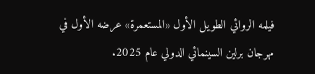فيلمه الروائي الطويل الأول «المستعمرة» عرضه الأول في مهرجان برلين السينمائي الدولي عام 2025.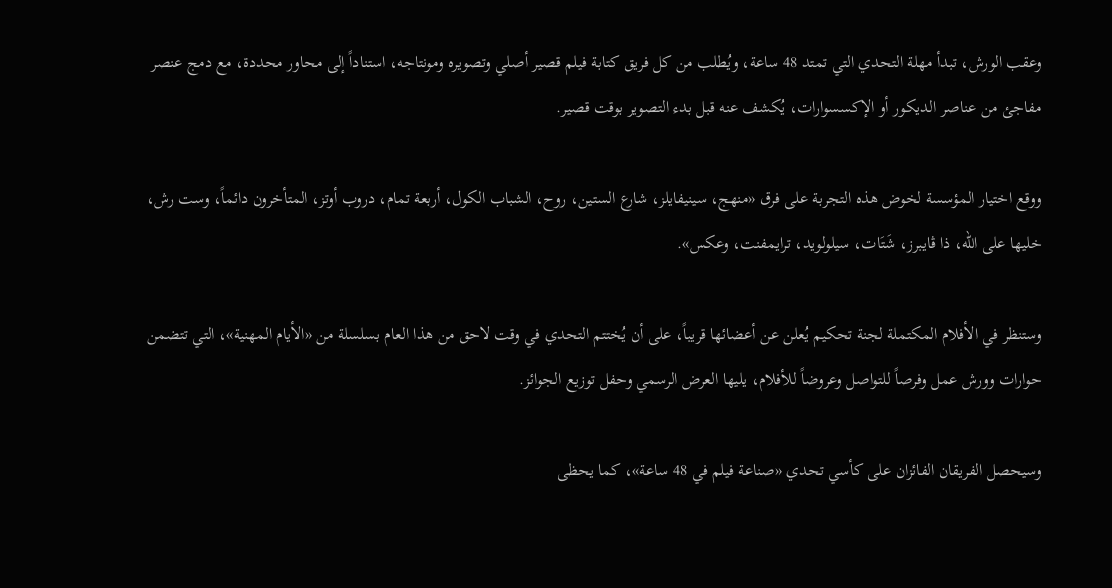وعقب الورش، تبدأ مهلة التحدي التي تمتد 48 ساعة، ويُطلب من كل فريق كتابة فيلم قصير أصلي وتصويره ومونتاجه، استناداً إلى محاور محددة، مع دمج عنصر مفاجئ من عناصر الديكور أو الإكسسوارات، يُكشف عنه قبل بدء التصوير بوقت قصير.

ووقع اختيار المؤسسة لخوض هذه التجربة على فرق «منهج، سينيفايلز، شارع الستين، روح، الشباب الكول، أربعة تمام، دروب أوتز، المتأخرون دائماً، وست رش، خليها على الله، ذا ڤايبرز، شَتَات، سيلولويد، ترايمفنت، وعكس».

وستنظر في الأفلام المكتملة لجنة تحكيم يُعلن عن أعضائها قريباً، على أن يُختتم التحدي في وقت لاحق من هذا العام بسلسلة من «الأيام المهنية»، التي تتضمن حوارات وورش عمل وفرصاً للتواصل وعروضاً للأفلام، يليها العرض الرسمي وحفل توزيع الجوائز.

وسيحصل الفريقان الفائزان على كأسي تحدي «صناعة فيلم في 48 ساعة»، كما يحظى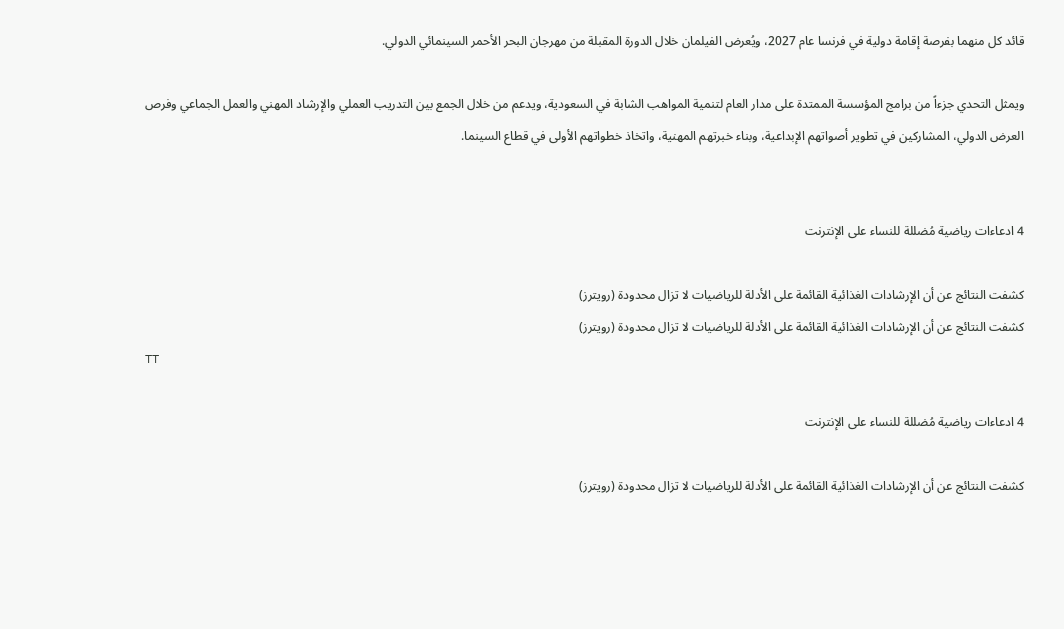قائد كل منهما بفرصة إقامة دولية في فرنسا عام 2027، ويُعرض الفيلمان خلال الدورة المقبلة من مهرجان البحر الأحمر السينمائي الدولي.

ويمثل التحدي جزءاً من برامج المؤسسة الممتدة على مدار العام لتنمية المواهب الشابة في السعودية، ويدعم من خلال الجمع بين التدريب العملي والإرشاد المهني والعمل الجماعي وفرص العرض الدولي، المشاركين في تطوير أصواتهم الإبداعية، وبناء خبرتهم المهنية، واتخاذ خطواتهم الأولى في قطاع السينما.


4 ادعاءات رياضية مُضللة للنساء على الإنترنت

كشفت النتائج عن أن الإرشادات الغذائية القائمة على الأدلة للرياضيات لا تزال محدودة (رويترز)
كشفت النتائج عن أن الإرشادات الغذائية القائمة على الأدلة للرياضيات لا تزال محدودة (رويترز)
TT

4 ادعاءات رياضية مُضللة للنساء على الإنترنت

كشفت النتائج عن أن الإرشادات الغذائية القائمة على الأدلة للرياضيات لا تزال محدودة (رويترز)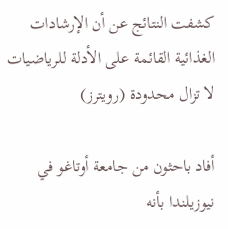كشفت النتائج عن أن الإرشادات الغذائية القائمة على الأدلة للرياضيات لا تزال محدودة (رويترز)

أفاد باحثون من جامعة أوتاغو في نيوزيلندا بأنه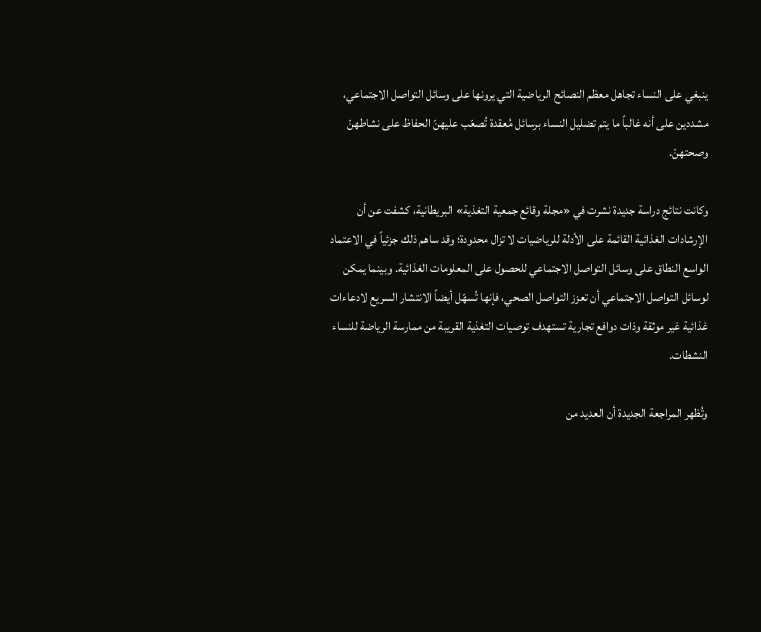ينبغي على النساء تجاهل معظم النصائح الرياضية التي يرونها على وسائل التواصل الاجتماعي، مشددين على أنه غالباً ما يتم تضليل النساء برسائل مُعقدة تُصعّب عليهنّ الحفاظ على نشاطهنّ وصحتهنّ.

وكانت نتائج دراسة جديدة نشرت في «مجلة وقائع جمعية التغذية» البريطانية، كشفت عن أن الإرشادات الغذائية القائمة على الأدلة للرياضيات لا تزال محدودة؛ وقد ساهم ذلك جزئياً في الاعتماد الواسع النطاق على وسائل التواصل الاجتماعي للحصول على المعلومات الغذائية. وبينما يمكن لوسائل التواصل الاجتماعي أن تعزز التواصل الصحي، فإنها تُسهّل أيضاً الانتشار السريع لادعاءات غذائية غير موثقة وذات دوافع تجارية تستهدف توصيات التغذية القريبة من ممارسة الرياضة للنساء النشطات.

وتُظهر المراجعة الجديدة أن العديد من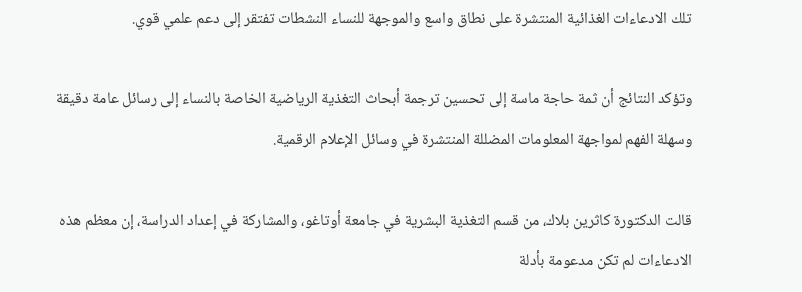تلك الادعاءات الغذائية المنتشرة على نطاق واسع والموجهة للنساء النشطات تفتقر إلى دعم علمي قوي.

وتؤكد النتائج أن ثمة حاجة ماسة إلى تحسين ترجمة أبحاث التغذية الرياضية الخاصة بالنساء إلى رسائل عامة دقيقة وسهلة الفهم لمواجهة المعلومات المضللة المنتشرة في وسائل الإعلام الرقمية.

قالت الدكتورة كاثرين بلاك، من قسم التغذية البشرية في جامعة أوتاغو، والمشاركة في إعداد الدراسة، إن معظم هذه الادعاءات لم تكن مدعومة بأدلة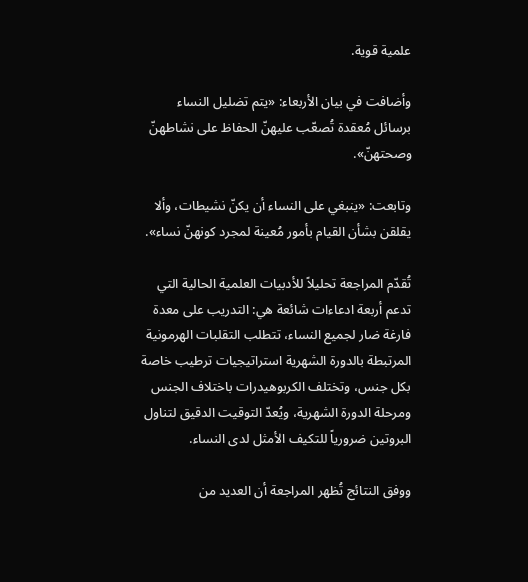علمية قوية.

وأضافت في بيان الأربعاء: «يتم تضليل النساء برسائل مُعقدة تُصعّب عليهنّ الحفاظ على نشاطهنّ وصحتهنّ».

وتابعت: «ينبغي على النساء أن يكنّ نشيطات، وألا يقلقن بشأن القيام بأمور مُعينة لمجرد كونهنّ نساء».

تُقدّم المراجعة تحليلاً للأدبيات العلمية الحالية التي تدعم أربعة ادعاءات شائعة هي: التدريب على معدة فارغة ضار لجميع النساء، تتطلب التقلبات الهرمونية المرتبطة بالدورة الشهرية استراتيجيات ترطيب خاصة بكل جنس، وتختلف الكربوهيدرات باختلاف الجنس ومرحلة الدورة الشهرية، ويُعدّ التوقيت الدقيق لتناول البروتين ضرورياً للتكيف الأمثل لدى النساء.

ووفق النتائج تُظهر المراجعة أن العديد من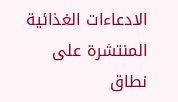الادعاءات الغذائية المنتشرة على نطاق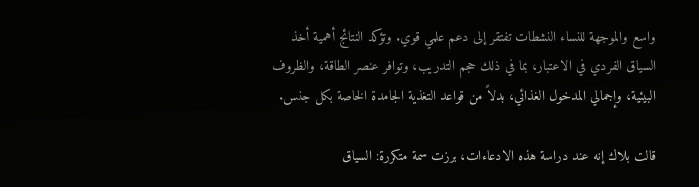واسع والموجهة للنساء النشطات تفتقر إلى دعم علمي قوي. وتؤكد النتائج أهمية أخذ السياق الفردي في الاعتبار، بما في ذلك حجم التدريب، وتوافر عنصر الطاقة، والظروف البيئية، وإجمالي المدخول الغذائي، بدلاً من قواعد التغذية الجامدة الخاصة بكل جنس.

قالت بلاك إنه عند دراسة هذه الادعاءات، برزت سمة متكررة: السياق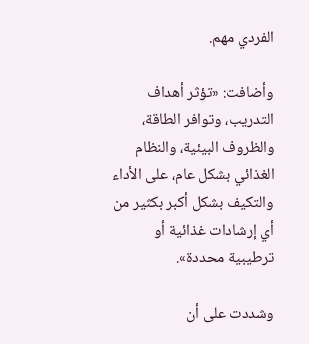الفردي مهم.

وأضافت: «تؤثر أهداف التدريب، وتوافر الطاقة، والظروف البيئية، والنظام الغذائي بشكل عام، على الأداء والتكيف بشكل أكبر بكثير من أي إرشادات غذائية أو ترطيبية محددة».

وشددت على أن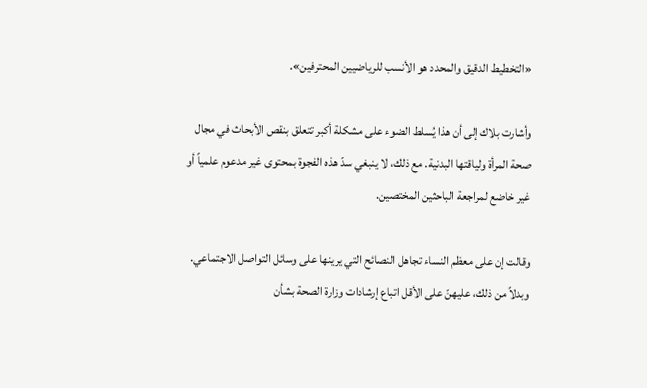«التخطيط الدقيق والمحدد هو الأنسب للرياضيين المحترفين».

وأشارت بلاك إلى أن هذا يُسلط الضوء على مشكلة أكبر تتعلق بنقص الأبحاث في مجال صحة المرأة ولياقتها البدنية. مع ذلك، لا ينبغي سدّ هذه الفجوة بمحتوى غير مدعوم علمياً أو غير خاضع لمراجعة الباحثين المختصين.

وقالت إن على معظم النساء تجاهل النصائح التي يرينها على وسائل التواصل الاجتماعي. وبدلاً من ذلك، عليهنّ على الأقل اتباع إرشادات وزارة الصحة بشأن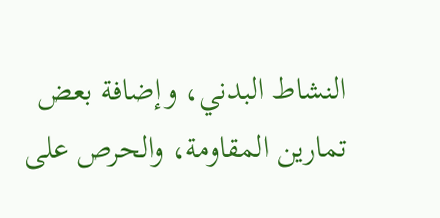النشاط البدني، وإضافة بعض تمارين المقاومة، والحرص على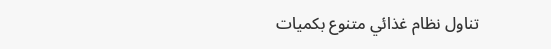تناول نظام غذائي متنوع بكميات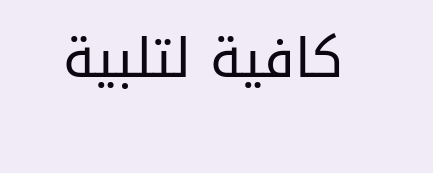كافية لتلبية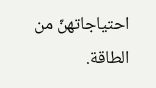احتياجاتهنّ من الطاقة.